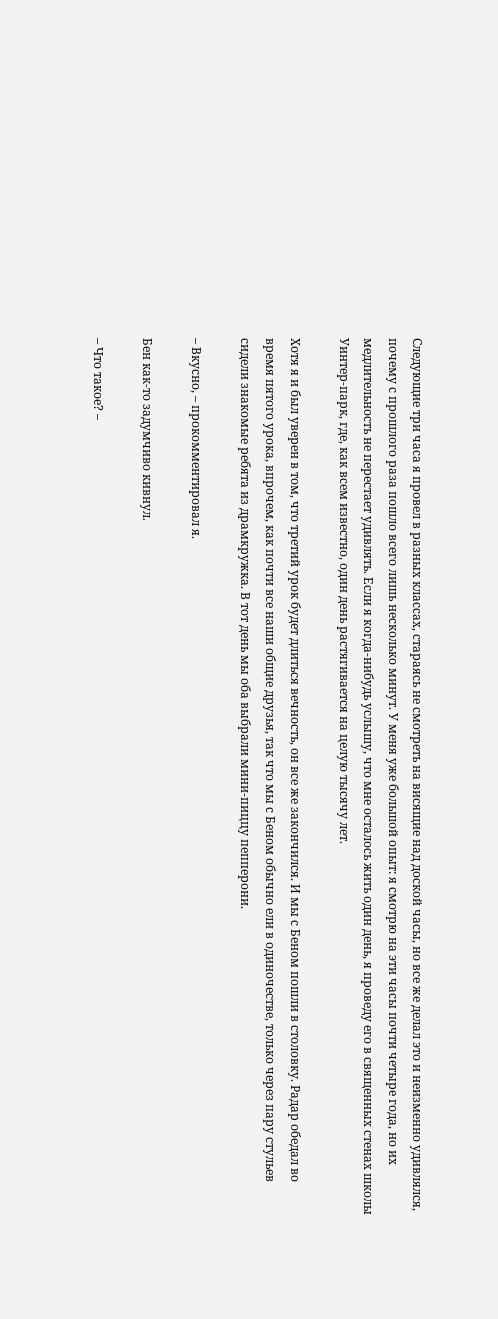Следующие три часа я провел в разных классах, стараясь не смотреть на висящие над доской часы, но все же делал это и неизменно удивлялся, почему с прошлого раза пошло всего лишь несколько минут. У меня уже большой опыт: я смотрю на эти часы почти четыре года, но их медлительность не перестает удивлять. Если я когда-нибудь услышу, что мне осталось жить один день, я проведу его в священных стенах школы Уинтер-парк, где, как всем известно, один день растягивается на целую тысячу лет.

Хотя я и был уверен в том, что третий урок будет длиться вечность, он все же закончился. И мы с Беном пошли в столовку. Радар обедал во время пятого урока, впрочем, как почти все наши общие друзья, так что мы с Беном обычно ели в одиночестве, только через пару стульев сидели знакомые ребята из драмкружка. В тот день мы оба выбрали мини-пиццу пепперони.

– Вкусно, – прокомментировал я.

Бен как-то задумчиво кивнул.

– Что такое? –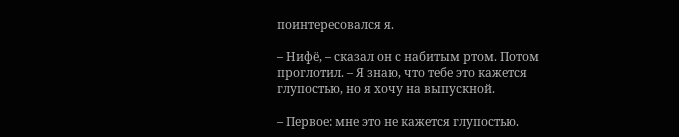поинтересовался я.

– Нифё, – сказал он с набитым ртом. Потом проглотил. – Я знаю, что тебе это кажется глупостью, но я хочу на выпускной.

– Первое: мне это не кажется глупостью.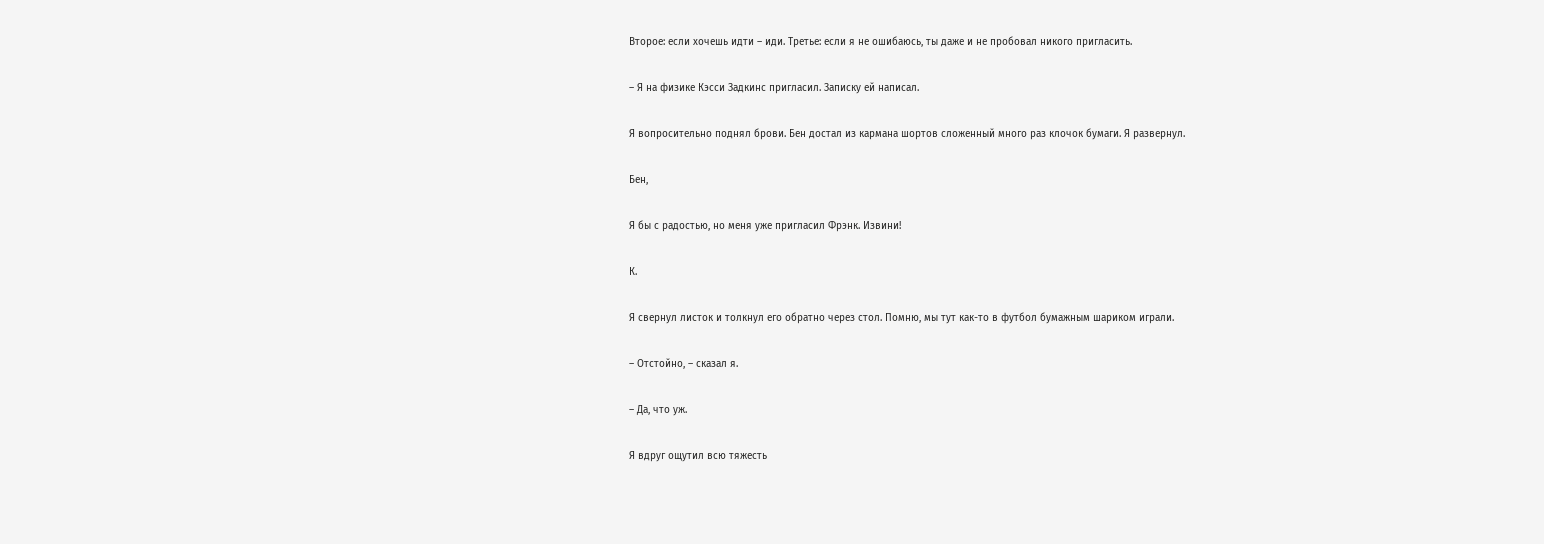Второе: если хочешь идти – иди. Третье: если я не ошибаюсь, ты даже и не пробовал никого пригласить.

– Я на физике Кэсси Задкинс пригласил. Записку ей написал.

Я вопросительно поднял брови. Бен достал из кармана шортов сложенный много раз клочок бумаги. Я развернул.

Бен,

Я бы с радостью, но меня уже пригласил Фрэнк. Извини!

К.

Я свернул листок и толкнул его обратно через стол. Помню, мы тут как-то в футбол бумажным шариком играли.

– Отстойно, – сказал я.

– Да, что уж.

Я вдруг ощутил всю тяжесть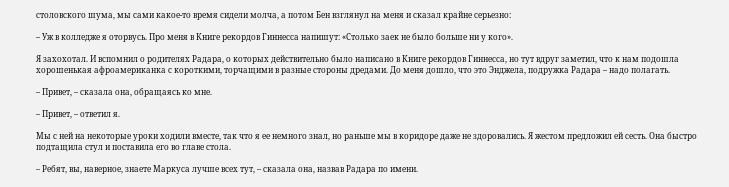столовского шума, мы сами какое-то время сидели молча, а потом Бен взглянул на меня и сказал крайне серьезно:

– Уж в колледже я оторвусь. Про меня в Книге рекордов Гиннесса напишут: «Столько заек не было больше ни у кого».

Я захохотал. И вспомнил о родителях Радара, о которых действительно было написано в Книге рекордов Гиннесса, но тут вдруг заметил, что к нам подошла хорошенькая афроамериканка с короткими, торчащими в разные стороны дредами. До меня дошло, что это Энджела, подружка Радара – надо полагать.

– Привет, – сказала она, обращаясь ко мне.

– Привет, – ответил я.

Мы с ней на некоторые уроки ходили вместе, так что я ее немного знал, но раньше мы в коридоре даже не здоровались. Я жестом предложил ей сесть. Она быстро подтащила стул и поставила его во главе стола.

– Ребят, вы, наверное, знаете Маркуса лучше всех тут, – сказала она, назвав Радара по имени.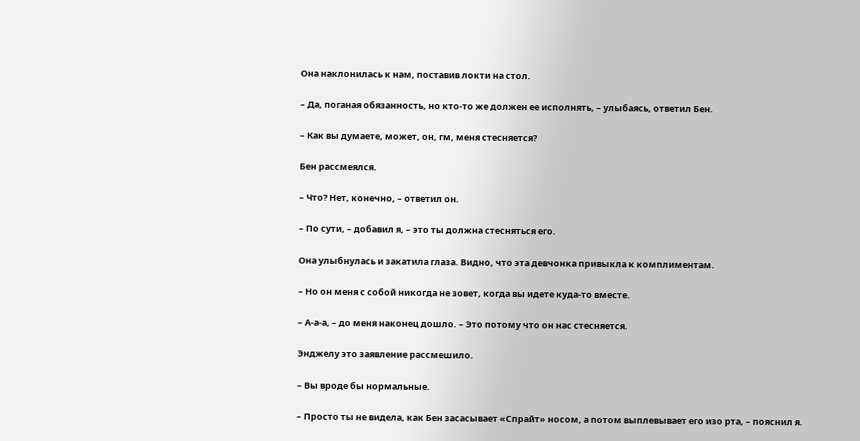Она наклонилась к нам, поставив локти на стол.

– Да, поганая обязанность, но кто-то же должен ее исполнять, – улыбаясь, ответил Бен.

– Как вы думаете, может, он, гм, меня стесняется?

Бен рассмеялся.

– Что? Нет, конечно, – ответил он.

– По сути, – добавил я, – это ты должна стесняться его.

Она улыбнулась и закатила глаза. Видно, что эта девчонка привыкла к комплиментам.

– Но он меня с собой никогда не зовет, когда вы идете куда-то вместе.

– А-а-а, – до меня наконец дошло. – Это потому что он нас стесняется.

Энджелу это заявление рассмешило.

– Вы вроде бы нормальные.

– Просто ты не видела, как Бен засасывает «Спрайт» носом, а потом выплевывает его изо рта, – пояснил я.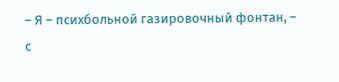– Я – психбольной газировочный фонтан, – с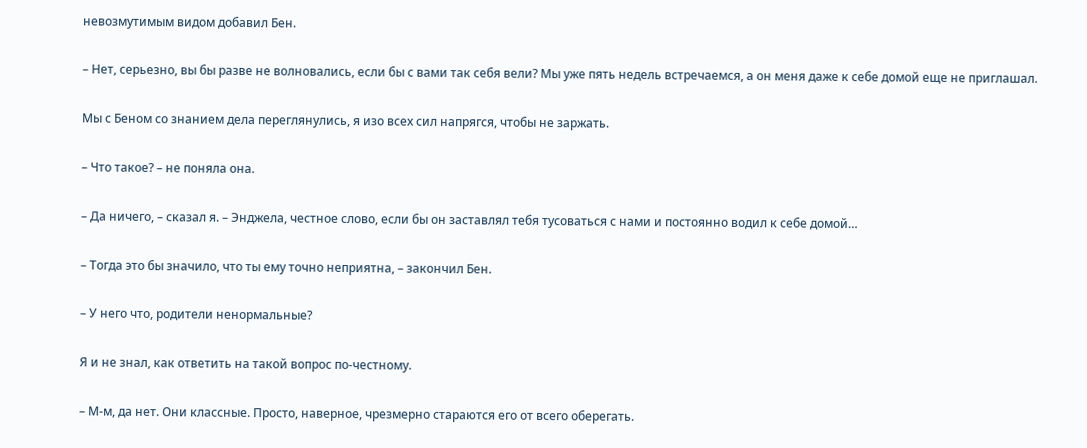невозмутимым видом добавил Бен.

– Нет, серьезно, вы бы разве не волновались, если бы с вами так себя вели? Мы уже пять недель встречаемся, а он меня даже к себе домой еще не приглашал.

Мы с Беном со знанием дела переглянулись, я изо всех сил напрягся, чтобы не заржать.

– Что такое? – не поняла она.

– Да ничего, – сказал я. – Энджела, честное слово, если бы он заставлял тебя тусоваться с нами и постоянно водил к себе домой…

– Тогда это бы значило, что ты ему точно неприятна, – закончил Бен.

– У него что, родители ненормальные?

Я и не знал, как ответить на такой вопрос по-честному.

– М-м, да нет. Они классные. Просто, наверное, чрезмерно стараются его от всего оберегать.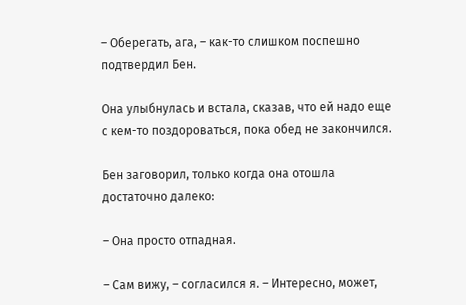– Оберегать, ага, – как-то слишком поспешно подтвердил Бен.

Она улыбнулась и встала, сказав, что ей надо еще с кем-то поздороваться, пока обед не закончился.

Бен заговорил, только когда она отошла достаточно далеко:

– Она просто отпадная.

– Сам вижу, – согласился я. – Интересно, может,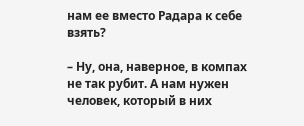нам ее вместо Радара к себе взять?

– Ну, она, наверное, в компах не так рубит. А нам нужен человек, который в них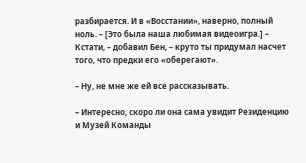разбирается. И в «Восстании», наверно, полный ноль. – [Это была наша любимая видеоигра.] – Кстати, – добавил Бен, – круто ты придумал насчет того, что предки его «оберегают».

– Ну, не мне же ей все рассказывать.

– Интересно, скоро ли она сама увидит Резиденцию и Музей Команды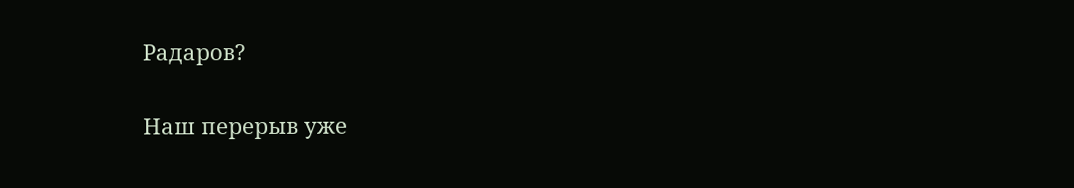Радаров?

Наш перерыв уже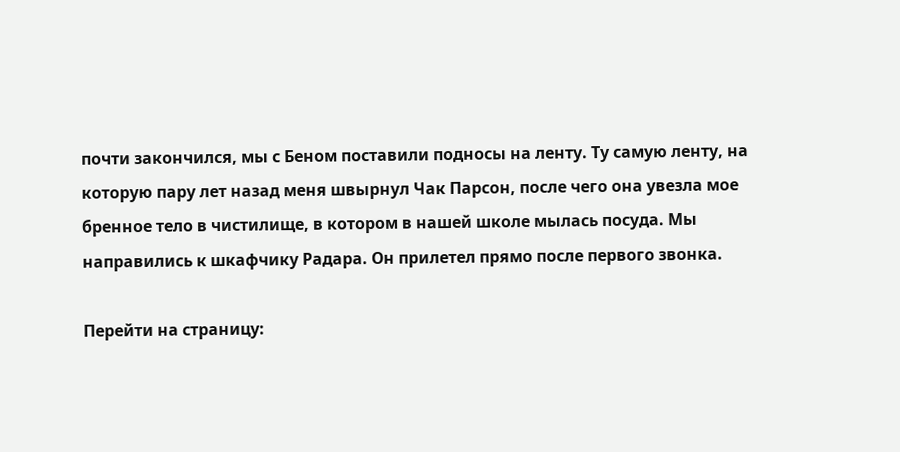почти закончился, мы с Беном поставили подносы на ленту. Ту самую ленту, на которую пару лет назад меня швырнул Чак Парсон, после чего она увезла мое бренное тело в чистилище, в котором в нашей школе мылась посуда. Мы направились к шкафчику Радара. Он прилетел прямо после первого звонка.

Перейти на страницу: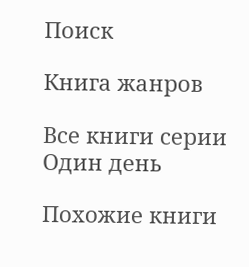Поиск

Книга жанров

Все книги серии Один день

Похожие книги